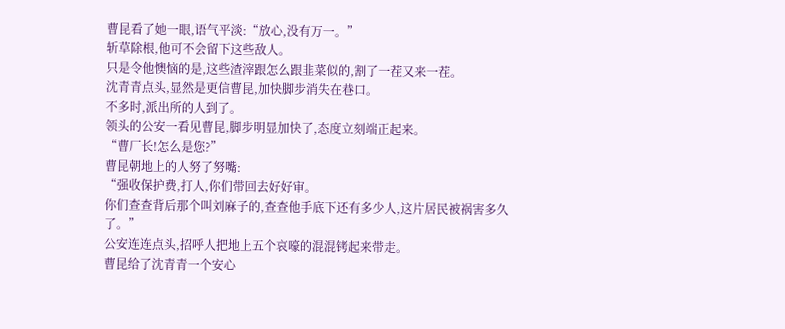曹昆看了她一眼,语气平淡:“放心,没有万一。”
斩草除根,他可不会留下这些敌人。
只是令他懊恼的是,这些渣滓跟怎么跟韭菜似的,割了一茬又来一茬。
沈青青点头,显然是更信曹昆,加快脚步消失在巷口。
不多时,派出所的人到了。
领头的公安一看见曹昆,脚步明显加快了,态度立刻端正起来。
“曹厂长!怎么是您?”
曹昆朝地上的人努了努嘴:
“强收保护费,打人,你们带回去好好审。
你们查查背后那个叫刘麻子的,查查他手底下还有多少人,这片居民被祸害多久了。”
公安连连点头,招呼人把地上五个哀嚎的混混铐起来带走。
曹昆给了沈青青一个安心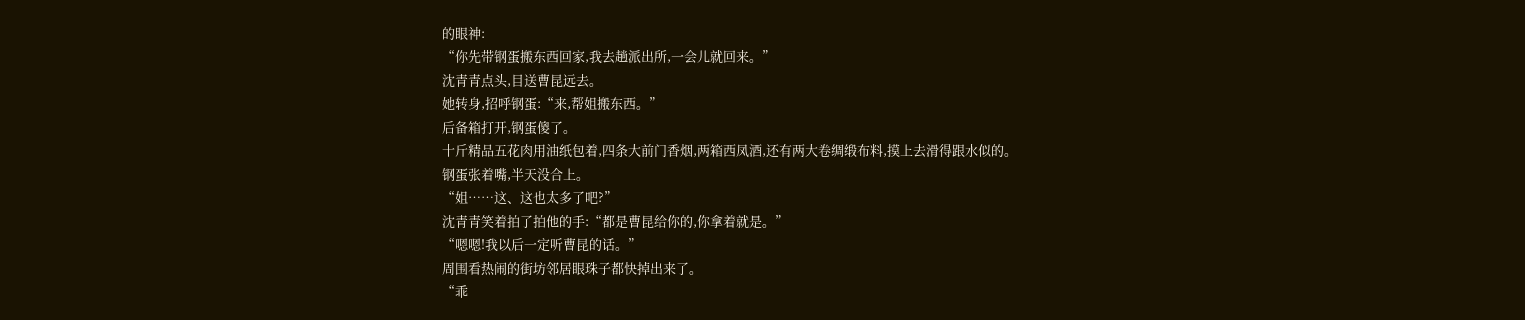的眼神:
“你先带钢蛋搬东西回家,我去趟派出所,一会儿就回来。”
沈青青点头,目送曹昆远去。
她转身,招呼钢蛋:“来,帮姐搬东西。”
后备箱打开,钢蛋傻了。
十斤精品五花肉用油纸包着,四条大前门香烟,两箱西凤酒,还有两大卷绸缎布料,摸上去滑得跟水似的。
钢蛋张着嘴,半天没合上。
“姐……这、这也太多了吧?”
沈青青笑着拍了拍他的手:“都是曹昆给你的,你拿着就是。”
“嗯嗯!我以后一定听曹昆的话。”
周围看热闹的街坊邻居眼珠子都快掉出来了。
“乖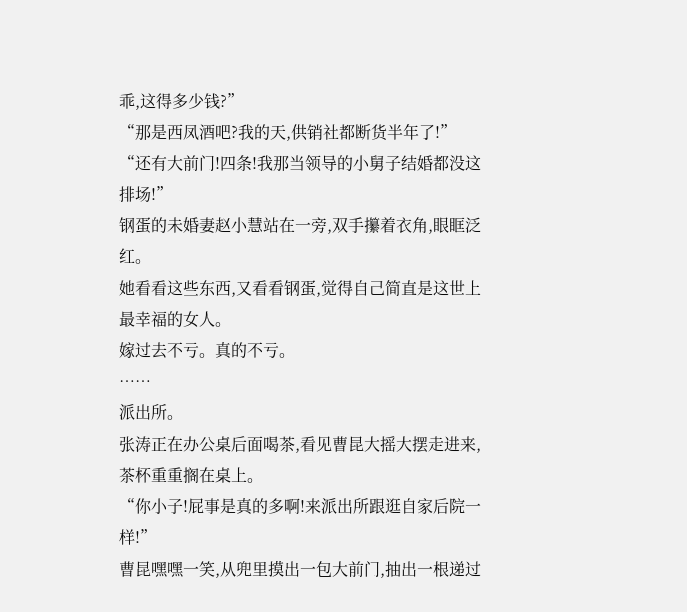乖,这得多少钱?”
“那是西凤酒吧?我的天,供销社都断货半年了!”
“还有大前门!四条!我那当领导的小舅子结婚都没这排场!”
钢蛋的未婚妻赵小慧站在一旁,双手攥着衣角,眼眶泛红。
她看看这些东西,又看看钢蛋,觉得自己简直是这世上最幸福的女人。
嫁过去不亏。真的不亏。
……
派出所。
张涛正在办公桌后面喝茶,看见曹昆大摇大摆走进来,茶杯重重搁在桌上。
“你小子!屁事是真的多啊!来派出所跟逛自家后院一样!”
曹昆嘿嘿一笑,从兜里摸出一包大前门,抽出一根递过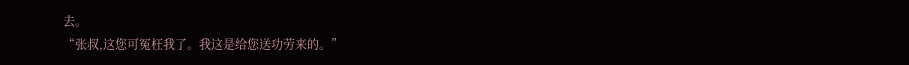去。
“张叔,这您可冤枉我了。我这是给您送功劳来的。”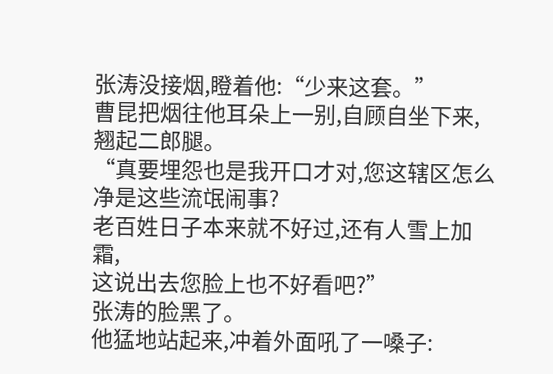张涛没接烟,瞪着他:“少来这套。”
曹昆把烟往他耳朵上一别,自顾自坐下来,翘起二郎腿。
“真要埋怨也是我开口才对,您这辖区怎么净是这些流氓闹事?
老百姓日子本来就不好过,还有人雪上加霜,
这说出去您脸上也不好看吧?”
张涛的脸黑了。
他猛地站起来,冲着外面吼了一嗓子: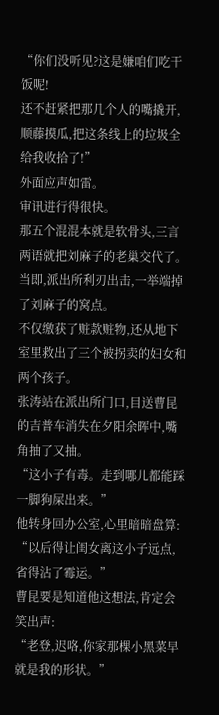“你们没听见?这是嫌咱们吃干饭呢!
还不赶紧把那几个人的嘴撬开,顺藤摸瓜,把这条线上的垃圾全给我收拾了!”
外面应声如雷。
审讯进行得很快。
那五个混混本就是软骨头,三言两语就把刘麻子的老巢交代了。
当即,派出所利刃出击,一举端掉了刘麻子的窝点。
不仅缴获了赃款赃物,还从地下室里救出了三个被拐卖的妇女和两个孩子。
张涛站在派出所门口,目送曹昆的吉普车消失在夕阳余晖中,嘴角抽了又抽。
“这小子有毒。走到哪儿都能踩一脚狗屎出来。”
他转身回办公室,心里暗暗盘算:
“以后得让闺女离这小子远点,省得沾了霉运。”
曹昆要是知道他这想法,肯定会笑出声:
“老登,迟咯,你家那棵小黑菜早就是我的形状。”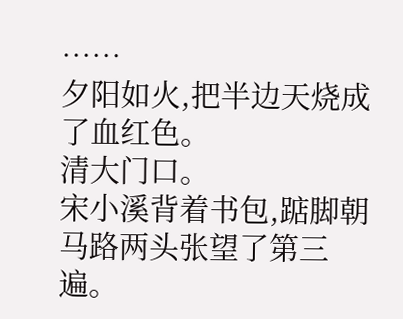……
夕阳如火,把半边天烧成了血红色。
清大门口。
宋小溪背着书包,踮脚朝马路两头张望了第三遍。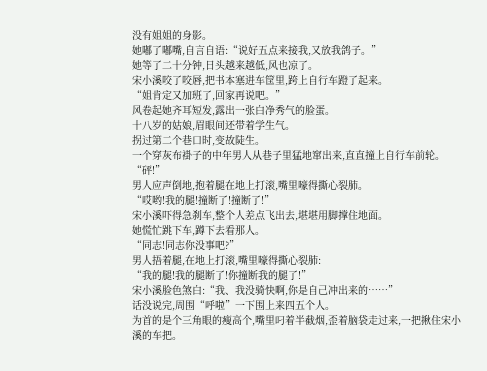没有姐姐的身影。
她嘟了嘟嘴,自言自语:“说好五点来接我,又放我鸽子。”
她等了二十分钟,日头越来越低,风也凉了。
宋小溪咬了咬唇,把书本塞进车筐里,跨上自行车蹬了起来。
“姐肯定又加班了,回家再说吧。”
风卷起她齐耳短发,露出一张白净秀气的脸蛋。
十八岁的姑娘,眉眼间还带着学生气。
拐过第二个巷口时,变故陡生。
一个穿灰布褂子的中年男人从巷子里猛地窜出来,直直撞上自行车前轮。
“砰!”
男人应声倒地,抱着腿在地上打滚,嘴里嚎得撕心裂肺。
“哎哟!我的腿!撞断了!撞断了!”
宋小溪吓得急刹车,整个人差点飞出去,堪堪用脚撑住地面。
她慌忙跳下车,蹲下去看那人。
“同志!同志你没事吧?”
男人捂着腿,在地上打滚,嘴里嚎得撕心裂肺:
“我的腿!我的腿断了!你撞断我的腿了!”
宋小溪脸色煞白:“我、我没骑快啊,你是自己冲出来的……”
话没说完,周围“呼啦”一下围上来四五个人。
为首的是个三角眼的瘦高个,嘴里叼着半截烟,歪着脑袋走过来,一把揪住宋小溪的车把。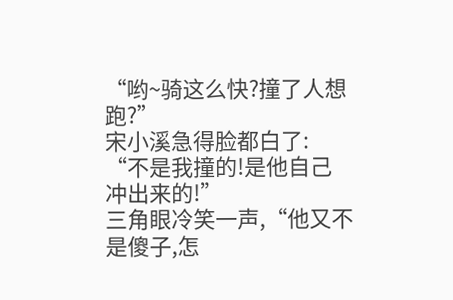“哟~骑这么快?撞了人想跑?”
宋小溪急得脸都白了:
“不是我撞的!是他自己冲出来的!”
三角眼冷笑一声,“他又不是傻子,怎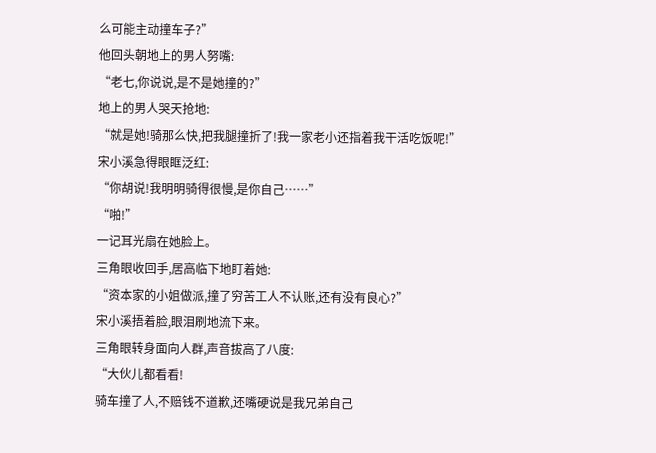么可能主动撞车子?”
他回头朝地上的男人努嘴:
“老七,你说说,是不是她撞的?”
地上的男人哭天抢地:
“就是她!骑那么快,把我腿撞折了!我一家老小还指着我干活吃饭呢!”
宋小溪急得眼眶泛红:
“你胡说!我明明骑得很慢,是你自己……”
“啪!”
一记耳光扇在她脸上。
三角眼收回手,居高临下地盯着她:
“资本家的小姐做派,撞了穷苦工人不认账,还有没有良心?”
宋小溪捂着脸,眼泪刷地流下来。
三角眼转身面向人群,声音拔高了八度:
“大伙儿都看看!
骑车撞了人,不赔钱不道歉,还嘴硬说是我兄弟自己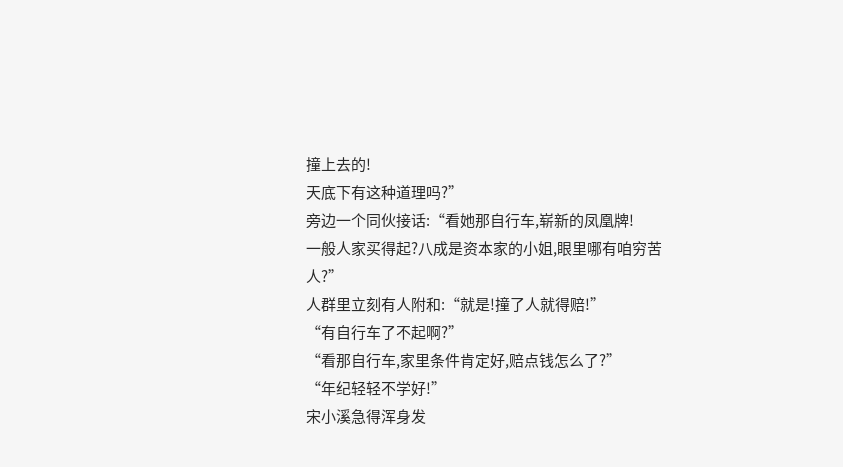撞上去的!
天底下有这种道理吗?”
旁边一个同伙接话:“看她那自行车,崭新的凤凰牌!
一般人家买得起?八成是资本家的小姐,眼里哪有咱穷苦人?”
人群里立刻有人附和:“就是!撞了人就得赔!”
“有自行车了不起啊?”
“看那自行车,家里条件肯定好,赔点钱怎么了?”
“年纪轻轻不学好!”
宋小溪急得浑身发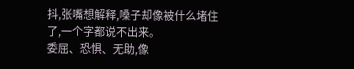抖,张嘴想解释,嗓子却像被什么堵住了,一个字都说不出来。
委屈、恐惧、无助,像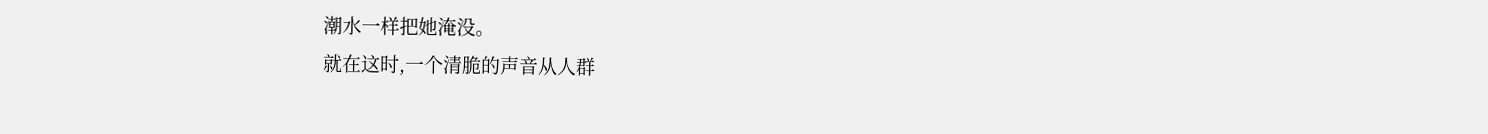潮水一样把她淹没。
就在这时,一个清脆的声音从人群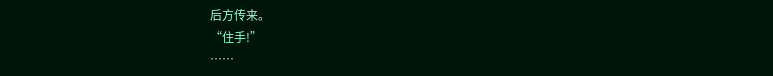后方传来。
“住手!”
……